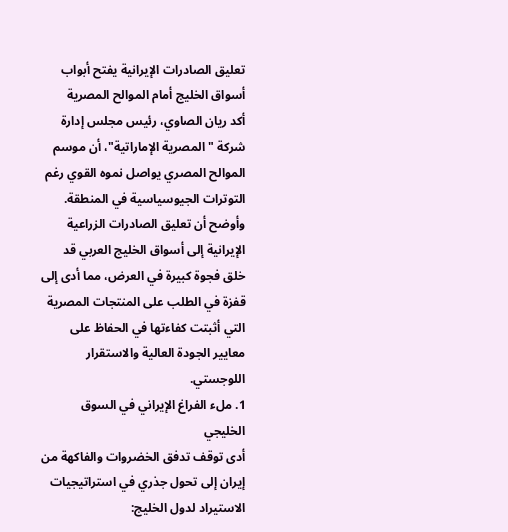تعليق الصادرات الإيرانية يفتح أبواب أسواق الخليج أمام الموالح المصرية
أكد ريان الصاوي، رئيس مجلس إدارة شركة "المصرية الإماراتية"، أن موسم الموالح المصري يواصل نموه القوي رغم التوترات الجيوسياسية في المنطقة. وأوضح أن تعليق الصادرات الزراعية الإيرانية إلى أسواق الخليج العربي قد خلق فجوة كبيرة في العرض، مما أدى إلى قفزة في الطلب على المنتجات المصرية التي أثبتت كفاءتها في الحفاظ على معايير الجودة العالية والاستقرار اللوجستي.
1. ملء الفراغ الإيراني في السوق الخليجي
أدى توقف تدفق الخضروات والفاكهة من إيران إلى تحول جذري في استراتيجيات الاستيراد لدول الخليج: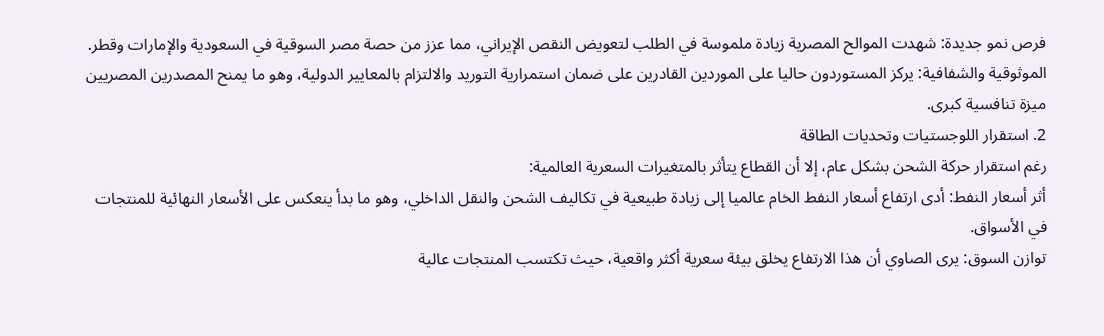فرص نمو جديدة: شهدت الموالح المصرية زيادة ملموسة في الطلب لتعويض النقص الإيراني، مما عزز من حصة مصر السوقية في السعودية والإمارات وقطر.
الموثوقية والشفافية: يركز المستوردون حاليا على الموردين القادرين على ضمان استمرارية التوريد والالتزام بالمعايير الدولية، وهو ما يمنح المصدرين المصريين ميزة تنافسية كبرى.
2. استقرار اللوجستيات وتحديات الطاقة
رغم استقرار حركة الشحن بشكل عام، إلا أن القطاع يتأثر بالمتغيرات السعرية العالمية:
أثر أسعار النفط: أدى ارتفاع أسعار النفط الخام عالميا إلى زيادة طبيعية في تكاليف الشحن والنقل الداخلي، وهو ما بدأ ينعكس على الأسعار النهائية للمنتجات في الأسواق.
توازن السوق: يرى الصاوي أن هذا الارتفاع يخلق بيئة سعرية أكثر واقعية، حيث تكتسب المنتجات عالية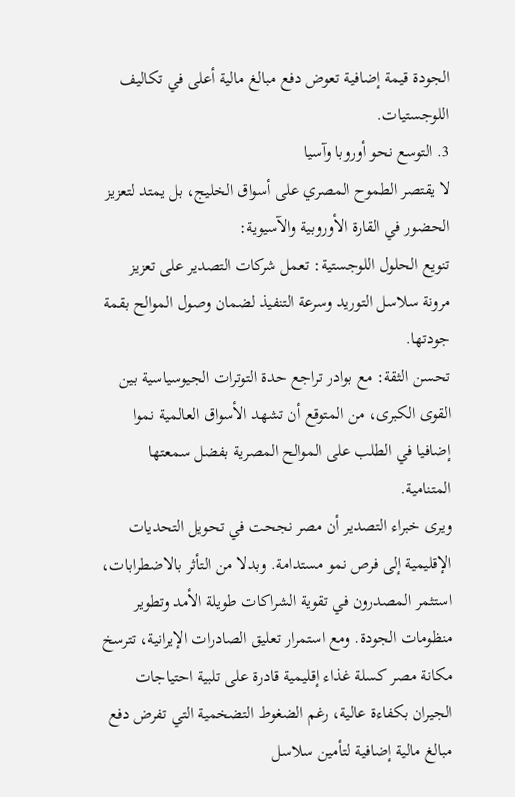الجودة قيمة إضافية تعوض دفع مبالغ مالية أعلى في تكاليف اللوجستيات.
3. التوسع نحو أوروبا وآسيا
لا يقتصر الطموح المصري على أسواق الخليج، بل يمتد لتعزيز الحضور في القارة الأوروبية والآسيوية:
تنويع الحلول اللوجستية: تعمل شركات التصدير على تعزيز مرونة سلاسل التوريد وسرعة التنفيذ لضمان وصول الموالح بقمة جودتها.
تحسن الثقة: مع بوادر تراجع حدة التوترات الجيوسياسية بين القوى الكبرى، من المتوقع أن تشهد الأسواق العالمية نموا إضافيا في الطلب على الموالح المصرية بفضل سمعتها المتنامية.
ويرى خبراء التصدير أن مصر نجحت في تحويل التحديات الإقليمية إلى فرص نمو مستدامة. وبدلا من التأثر بالاضطرابات، استثمر المصدرون في تقوية الشراكات طويلة الأمد وتطوير منظومات الجودة. ومع استمرار تعليق الصادرات الإيرانية، تترسخ مكانة مصر كسلة غذاء إقليمية قادرة على تلبية احتياجات الجيران بكفاءة عالية، رغم الضغوط التضخمية التي تفرض دفع مبالغ مالية إضافية لتأمين سلاسل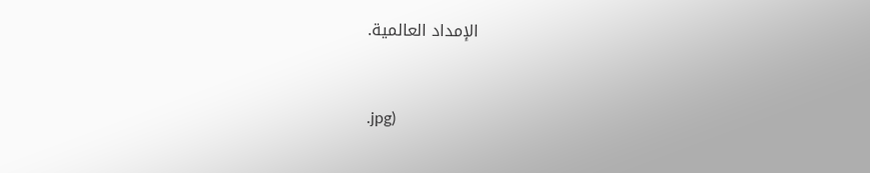الإمداد العالمية.


.jpg)